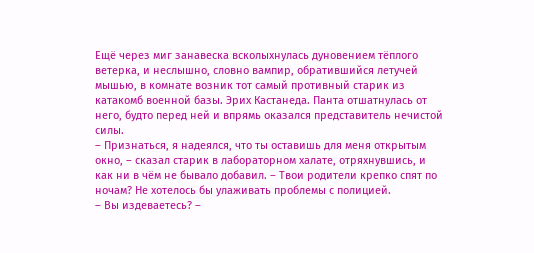Ещё через миг занавеска всколыхнулась дуновением тёплого ветерка, и неслышно, словно вампир, обратившийся летучей мышью, в комнате возник тот самый противный старик из катакомб военной базы. Эрих Кастанеда. Панта отшатнулась от него, будто перед ней и впрямь оказался представитель нечистой силы.
– Признаться, я надеялся, что ты оставишь для меня открытым окно, – сказал старик в лабораторном халате, отряхнувшись, и как ни в чём не бывало добавил. – Твои родители крепко спят по ночам? Не хотелось бы улаживать проблемы с полицией.
– Вы издеваетесь? –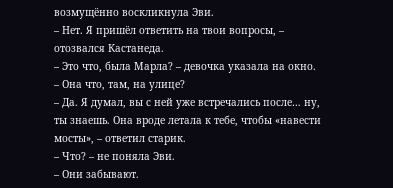возмущённо воскликнула Эви.
– Нет. Я пришёл ответить на твои вопросы, – отозвался Кастанеда.
– Это что, была Марла? – девочка указала на окно. – Она что, там, на улице?
– Да. Я думал, вы с ней уже встречались после… ну, ты знаешь. Она вроде летала к тебе, чтобы «навести мосты», – ответил старик.
– Что? – не поняла Эви.
– Они забывают.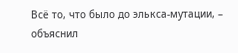Всё то, что было до элькса-мутации, – объяснил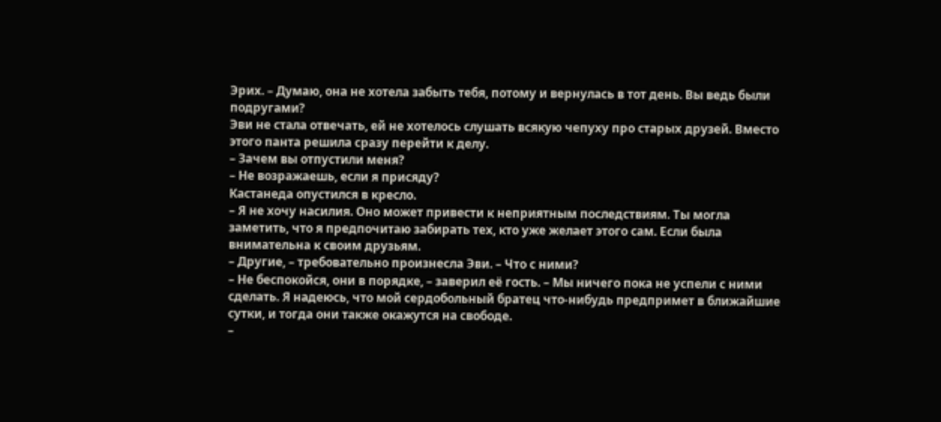Эрих. – Думаю, она не хотела забыть тебя, потому и вернулась в тот день. Вы ведь были подругами?
Эви не стала отвечать, ей не хотелось слушать всякую чепуху про старых друзей. Вместо этого панта решила сразу перейти к делу.
– Зачем вы отпустили меня?
– Не возражаешь, если я присяду?
Кастанеда опустился в кресло.
– Я не хочу насилия. Оно может привести к неприятным последствиям. Ты могла заметить, что я предпочитаю забирать тех, кто уже желает этого сам. Если была внимательна к своим друзьям.
– Другие, – требовательно произнесла Эви. – Что с ними?
– Не беспокойся, они в порядке, – заверил её гость. – Мы ничего пока не успели с ними сделать. Я надеюсь, что мой сердобольный братец что-нибудь предпримет в ближайшие сутки, и тогда они также окажутся на свободе.
–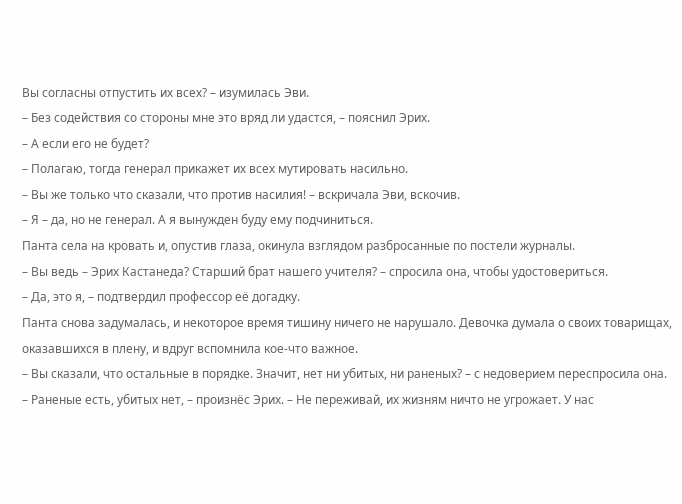Вы согласны отпустить их всех? – изумилась Эви.
– Без содействия со стороны мне это вряд ли удастся, – пояснил Эрих.
– А если его не будет?
– Полагаю, тогда генерал прикажет их всех мутировать насильно.
– Вы же только что сказали, что против насилия! – вскричала Эви, вскочив.
– Я – да, но не генерал. А я вынужден буду ему подчиниться.
Панта села на кровать и, опустив глаза, окинула взглядом разбросанные по постели журналы.
– Вы ведь – Эрих Кастанеда? Старший брат нашего учителя? – спросила она, чтобы удостовериться.
– Да, это я, – подтвердил профессор её догадку.
Панта снова задумалась, и некоторое время тишину ничего не нарушало. Девочка думала о своих товарищах, оказавшихся в плену, и вдруг вспомнила кое-что важное.
– Вы сказали, что остальные в порядке. Значит, нет ни убитых, ни раненых? – с недоверием переспросила она.
– Раненые есть, убитых нет, – произнёс Эрих. – Не переживай, их жизням ничто не угрожает. У нас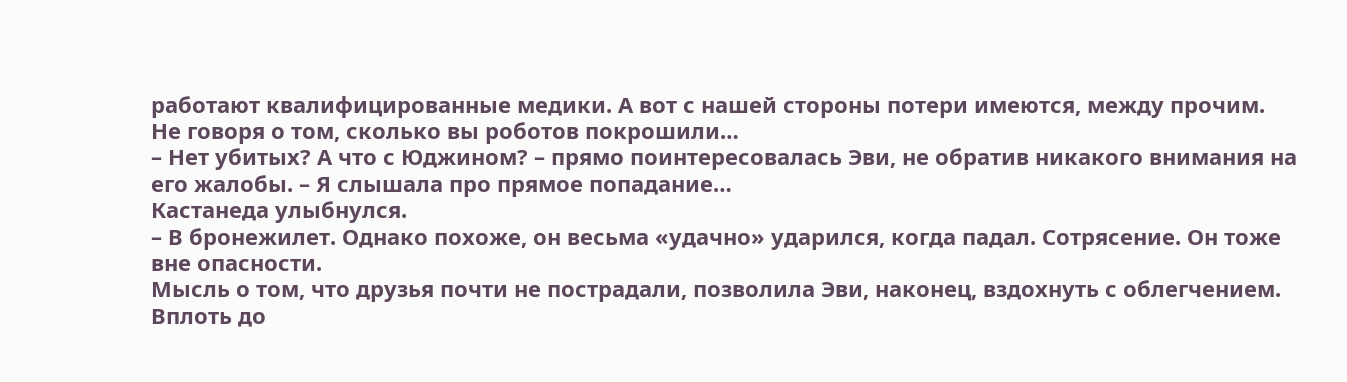работают квалифицированные медики. А вот с нашей стороны потери имеются, между прочим. Не говоря о том, сколько вы роботов покрошили…
– Нет убитых? А что с Юджином? – прямо поинтересовалась Эви, не обратив никакого внимания на его жалобы. – Я слышала про прямое попадание…
Кастанеда улыбнулся.
– В бронежилет. Однако похоже, он весьма «удачно» ударился, когда падал. Сотрясение. Он тоже вне опасности.
Мысль о том, что друзья почти не пострадали, позволила Эви, наконец, вздохнуть с облегчением. Вплоть до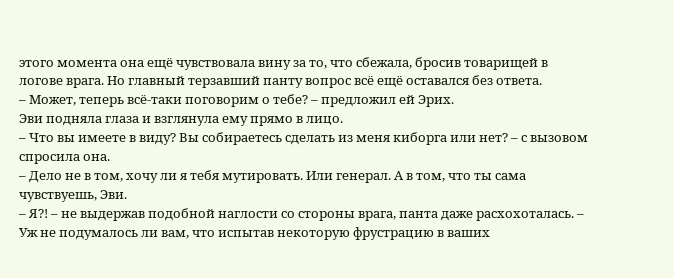этого момента она ещё чувствовала вину за то, что сбежала, бросив товарищей в логове врага. Но главный терзавший панту вопрос всё ещё оставался без ответа.
– Может, теперь всё-таки поговорим о тебе? – предложил ей Эрих.
Эви подняла глаза и взглянула ему прямо в лицо.
– Что вы имеете в виду? Вы собираетесь сделать из меня киборга или нет? – с вызовом спросила она.
– Дело не в том, хочу ли я тебя мутировать. Или генерал. А в том, что ты сама чувствуешь, Эви.
– Я?! – не выдержав подобной наглости со стороны врага, панта даже расхохоталась. – Уж не подумалось ли вам, что испытав некоторую фрустрацию в ваших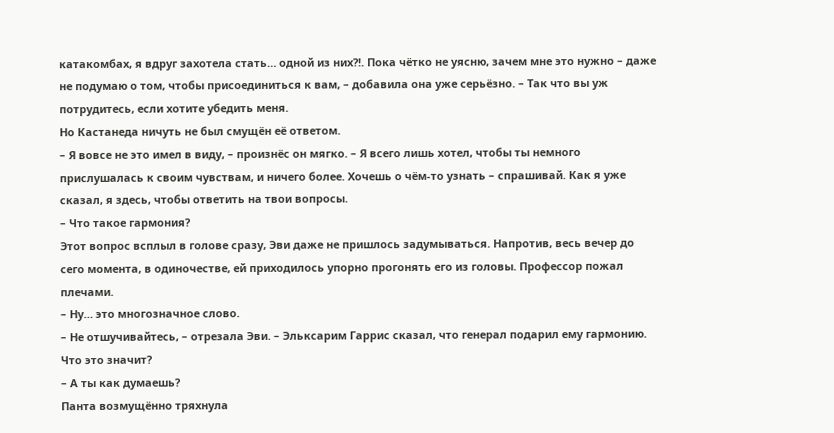катакомбах, я вдруг захотела стать… одной из них?!. Пока чётко не уясню, зачем мне это нужно – даже не подумаю о том, чтобы присоединиться к вам, – добавила она уже серьёзно. – Так что вы уж потрудитесь, если хотите убедить меня.
Но Кастанеда ничуть не был смущён её ответом.
– Я вовсе не это имел в виду, – произнёс он мягко. – Я всего лишь хотел, чтобы ты немного прислушалась к своим чувствам, и ничего более. Хочешь о чём-то узнать – спрашивай. Как я уже сказал, я здесь, чтобы ответить на твои вопросы.
– Что такое гармония?
Этот вопрос всплыл в голове сразу, Эви даже не пришлось задумываться. Напротив, весь вечер до сего момента, в одиночестве, ей приходилось упорно прогонять его из головы. Профессор пожал плечами.
– Ну… это многозначное слово.
– Не отшучивайтесь, – отрезала Эви. – Эльксарим Гаррис сказал, что генерал подарил ему гармонию. Что это значит?
– А ты как думаешь?
Панта возмущённо тряхнула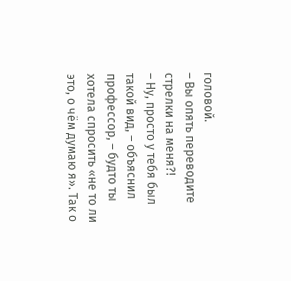головой.
– Вы опять переводите стрелки на меня?!
– Ну, просто у тебя был такой вид, – объяснил профессор, – будто ты хотела спросить «не то ли это, о чём думаю я». Так о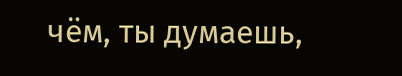чём, ты думаешь,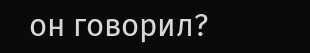он говорил?